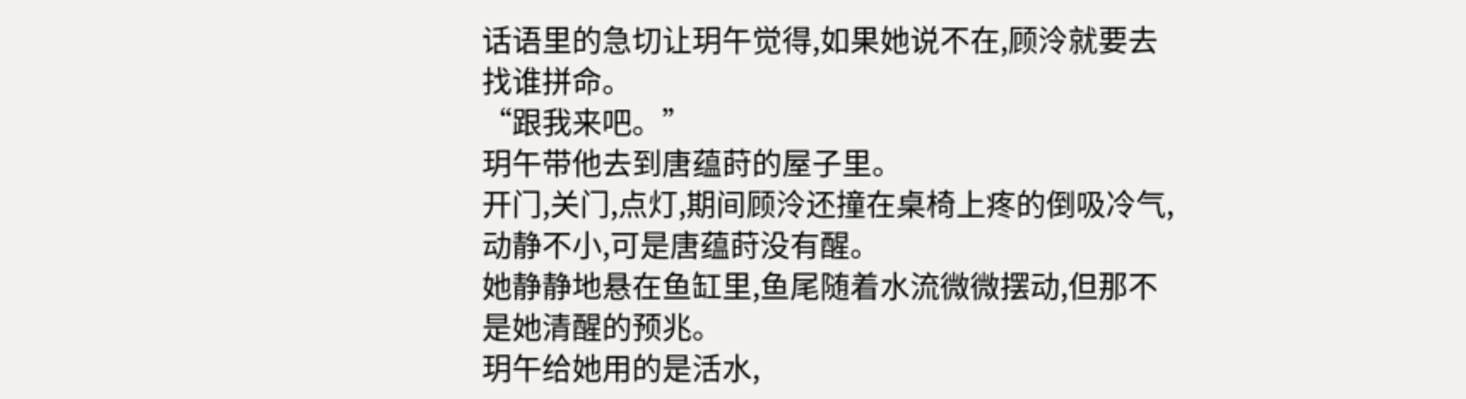话语里的急切让玥午觉得,如果她说不在,顾泠就要去找谁拼命。
“跟我来吧。”
玥午带他去到唐蕴莳的屋子里。
开门,关门,点灯,期间顾泠还撞在桌椅上疼的倒吸冷气,动静不小,可是唐蕴莳没有醒。
她静静地悬在鱼缸里,鱼尾随着水流微微摆动,但那不是她清醒的预兆。
玥午给她用的是活水,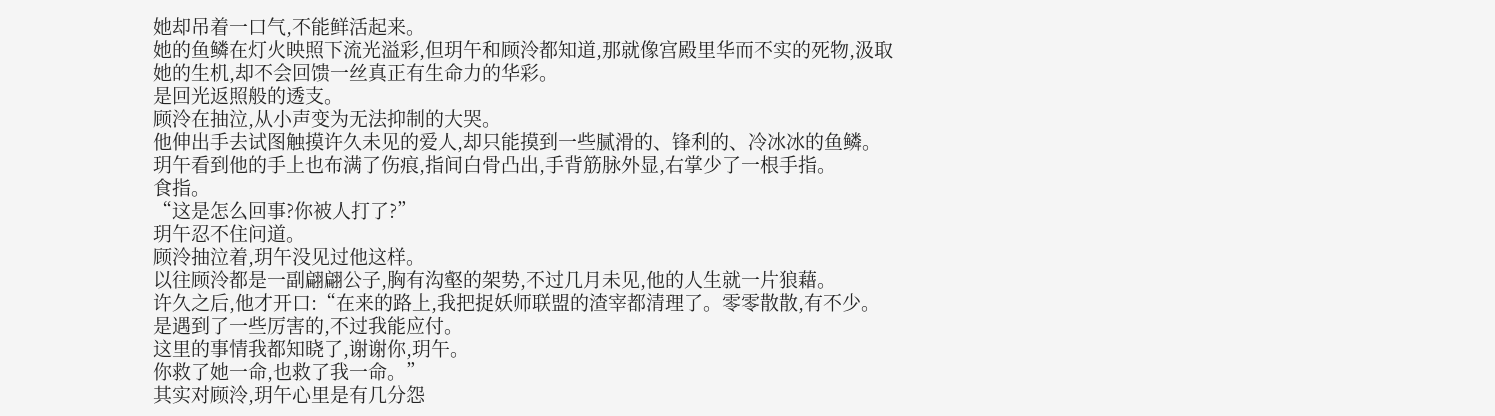她却吊着一口气,不能鲜活起来。
她的鱼鳞在灯火映照下流光溢彩,但玥午和顾泠都知道,那就像宫殿里华而不实的死物,汲取她的生机,却不会回馈一丝真正有生命力的华彩。
是回光返照般的透支。
顾泠在抽泣,从小声变为无法抑制的大哭。
他伸出手去试图触摸许久未见的爱人,却只能摸到一些腻滑的、锋利的、冷冰冰的鱼鳞。
玥午看到他的手上也布满了伤痕,指间白骨凸出,手背筋脉外显,右掌少了一根手指。
食指。
“这是怎么回事?你被人打了?”
玥午忍不住问道。
顾泠抽泣着,玥午没见过他这样。
以往顾泠都是一副翩翩公子,胸有沟壑的架势,不过几月未见,他的人生就一片狼藉。
许久之后,他才开口:“在来的路上,我把捉妖师联盟的渣宰都清理了。零零散散,有不少。
是遇到了一些厉害的,不过我能应付。
这里的事情我都知晓了,谢谢你,玥午。
你救了她一命,也救了我一命。”
其实对顾泠,玥午心里是有几分怨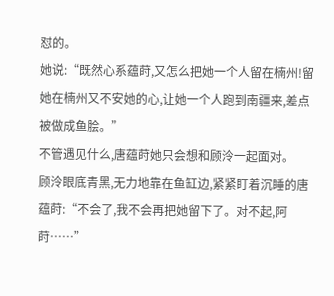怼的。
她说:“既然心系蕴莳,又怎么把她一个人留在楠州!留她在楠州又不安她的心,让她一个人跑到南疆来,差点被做成鱼脍。”
不管遇见什么,唐蕴莳她只会想和顾泠一起面对。
顾泠眼底青黑,无力地靠在鱼缸边,紧紧盯着沉睡的唐蕴莳:“不会了,我不会再把她留下了。对不起,阿莳……”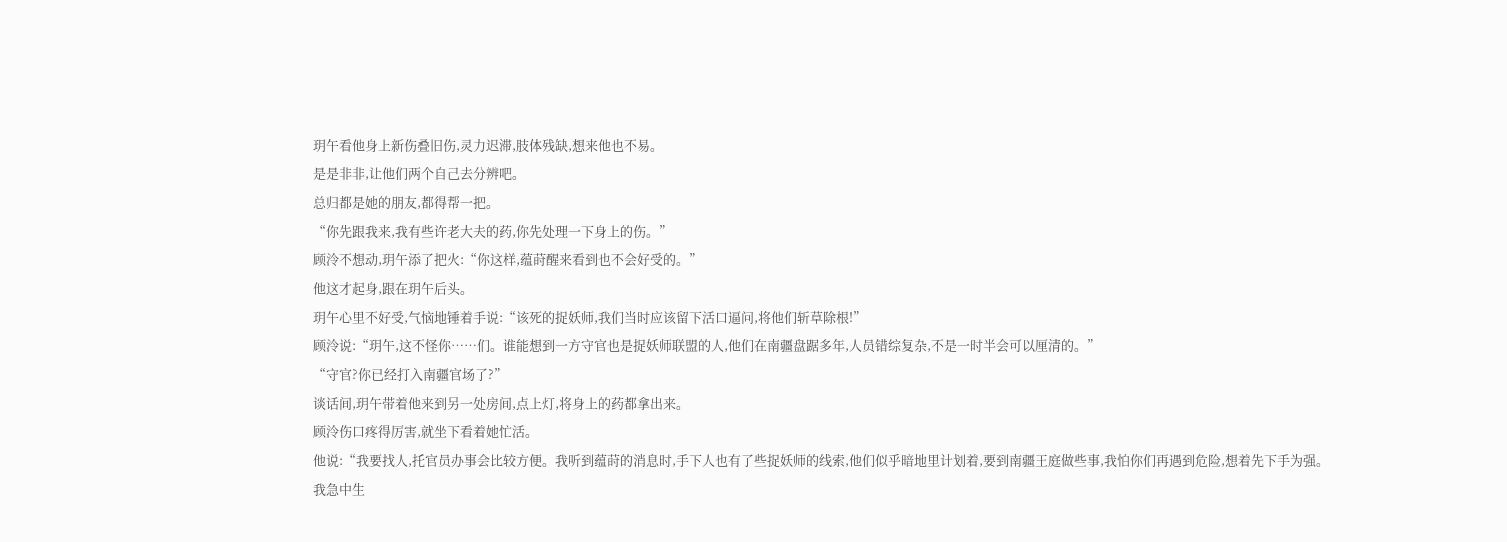玥午看他身上新伤叠旧伤,灵力迟滞,肢体残缺,想来他也不易。
是是非非,让他们两个自己去分辨吧。
总归都是她的朋友,都得帮一把。
“你先跟我来,我有些许老大夫的药,你先处理一下身上的伤。”
顾泠不想动,玥午添了把火:“你这样,蕴莳醒来看到也不会好受的。”
他这才起身,跟在玥午后头。
玥午心里不好受,气恼地锤着手说:“该死的捉妖师,我们当时应该留下活口逼问,将他们斩草除根!”
顾泠说:“玥午,这不怪你……们。谁能想到一方守官也是捉妖师联盟的人,他们在南疆盘踞多年,人员错综复杂,不是一时半会可以厘清的。”
“守官?你已经打入南疆官场了?”
谈话间,玥午带着他来到另一处房间,点上灯,将身上的药都拿出来。
顾泠伤口疼得厉害,就坐下看着她忙活。
他说:“我要找人,托官员办事会比较方便。我听到蕴莳的消息时,手下人也有了些捉妖师的线索,他们似乎暗地里计划着,要到南疆王庭做些事,我怕你们再遇到危险,想着先下手为强。
我急中生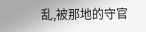乱,被那地的守官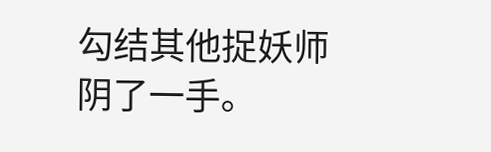勾结其他捉妖师阴了一手。